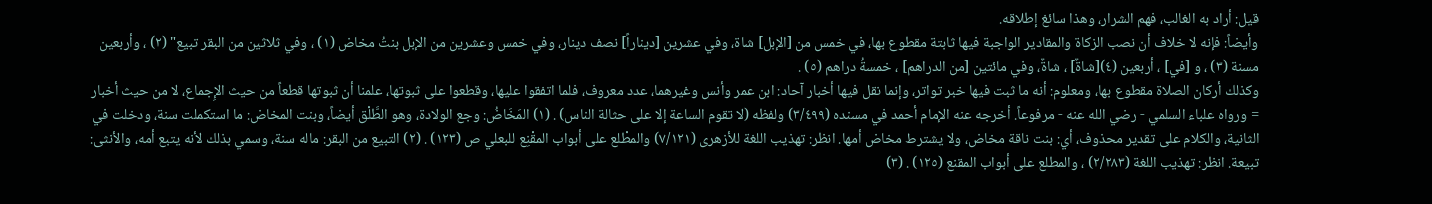قيل: أراد به الغالب، فهم الشرار، وهذا سائغ إطلاقه.
وأيضاً: فإنه لا خلاف أن نصب الزكاة والمقادير الواجبة فيها ثابتة مقطوع بها، في خمس من [الإبل] شاة، وفي عشرين [ديناراً] نصف دينار، وفي خمس وعشرين من الإبل بنتُ مخاض (١) ، وفي ثلاثين من البقر تبيع" (٢) ، وأربعين مسنة (٣) ، و [في] ، أربعين (٤)[شاةٌ] ، شاةٌ، وفي مائتين [من الدراهم] ، خمسةُ دراهم (٥) .
وكذلك أركان الصلاة مقطوع بها، ومعلوم: أنه ما ثبت فيها خبر تواتر، وإنما نقل فيها أخبار آحاد: ابن عمر وأنس وغيرهما، عدد معروف، فلما اتفقوا عليها، وقطعوا على ثبوتها، علمنا أن ثبوتها قطعاً من حيث الإِجماع، لا من حيث أخبار
= ورواه علباء السلمي - رضي الله عنه - مرفوعاً. أخرجه عنه الإمام أحمد في مسنده (٣/٤٩٩) ولفظه (لا تقوم الساعة إلا على حثالة الناس) . (١) المَخَاضُ: وجع الولادة، وهو الطَّلْق أيضاً، وبنت المخاض: ما استكملت سنة، ودخلت في الثانية، والكلام على تقدير محذوف، أي: بنت ناقة مخاض، ولا يشترط مخاض أمها. انظر: تهذيب اللغة للأزهرى (٧/١٢١) والمطْلع على أبواب المقْنِع للبعلي ص (١٢٣) . (٢) التبيع من البقر: ماله سنة، وسمي بذلك لأنه يتبع أمه، والأنثى: تبيعة. انظر: تهذيب اللغة (٢/٢٨٣) ، والمطلع على أبواب المقنع (١٢٥) . (٣)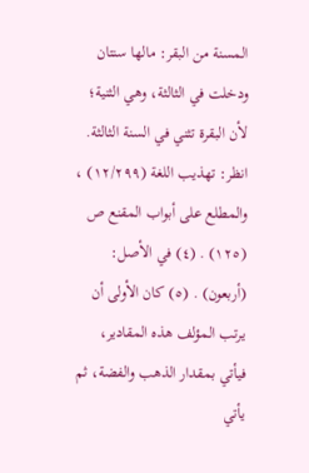المسنة من البقر: مالها سنتان ودخلت في الثالثة، وهي الثنية؛ لأن البقرة تثني في السنة الثالثة. انظر: تهذيب اللغة (١٢/٢٩٩) ، والمطلع على أبواب المقنع ص (١٢٥) . (٤) في الأصل: (أربعون) . (٥) كان الأولى أن يرتب المؤلف هذه المقادير، فيأتي بمقدار الذهب والفضة، ثم يأتي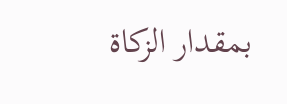بمقدار الزكاة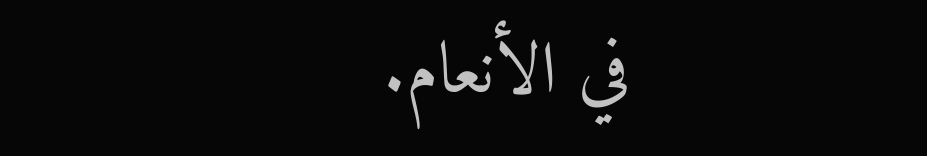في الأنعام.